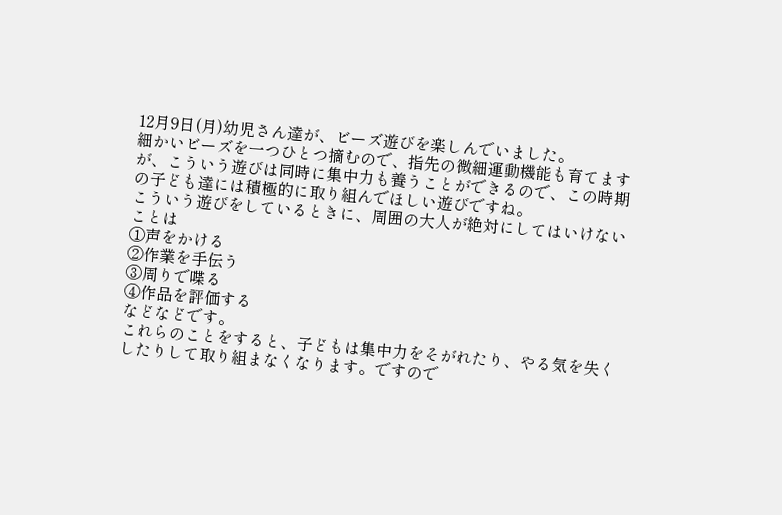12月9日(月)幼児さん達が、ビーズ遊びを楽しんでいました。
細かいビーズを一つひとつ摘むので、指先の微細運動機能も育てますが、こういう遊びは同時に集中力も養うことができるので、この時期の子ども達には積極的に取り組んでほしい遊びですね。
こういう遊びをしているときに、周囲の大人が絶対にしてはいけないことは
①声をかける
②作業を手伝う
③周りで喋る
④作品を評価する
などなどです。
これらのことをすると、子どもは集中力をそがれたり、やる気を失くしたりして取り組まなくなります。ですので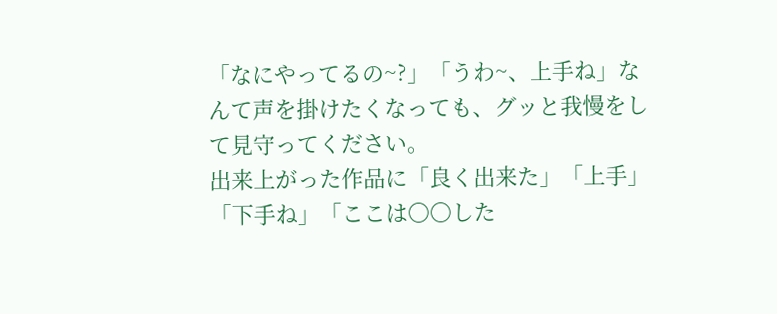「なにやってるの~?」「うわ~、上手ね」なんて声を掛けたくなっても、グッと我慢をして見守ってください。
出来上がった作品に「良く出来た」「上手」「下手ね」「ここは〇〇した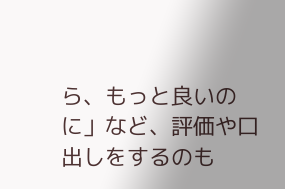ら、もっと良いのに」など、評価や口出しをするのも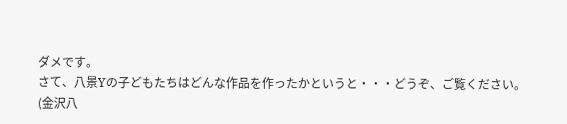ダメです。
さて、八景Yの子どもたちはどんな作品を作ったかというと・・・どうぞ、ご覧ください。
(金沢八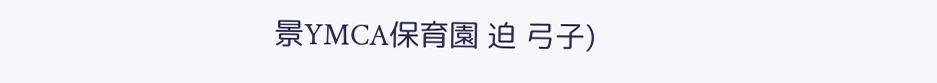景YMCA保育園 迫 弓子)